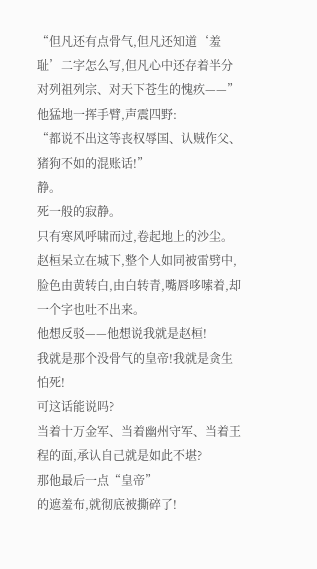“但凡还有点骨气,但凡还知道‘羞耻’二字怎么写,但凡心中还存着半分对列祖列宗、对天下苍生的愧疚——”
他猛地一挥手臂,声震四野:
“都说不出这等丧权辱国、认贼作父、猪狗不如的混账话!”
静。
死一般的寂静。
只有寒风呼啸而过,卷起地上的沙尘。
赵桓呆立在城下,整个人如同被雷劈中,脸色由黄转白,由白转青,嘴唇哆嗦着,却一个字也吐不出来。
他想反驳——他想说我就是赵桓!
我就是那个没骨气的皇帝!我就是贪生怕死!
可这话能说吗?
当着十万金军、当着幽州守军、当着王程的面,承认自己就是如此不堪?
那他最后一点“皇帝”
的遮羞布,就彻底被撕碎了!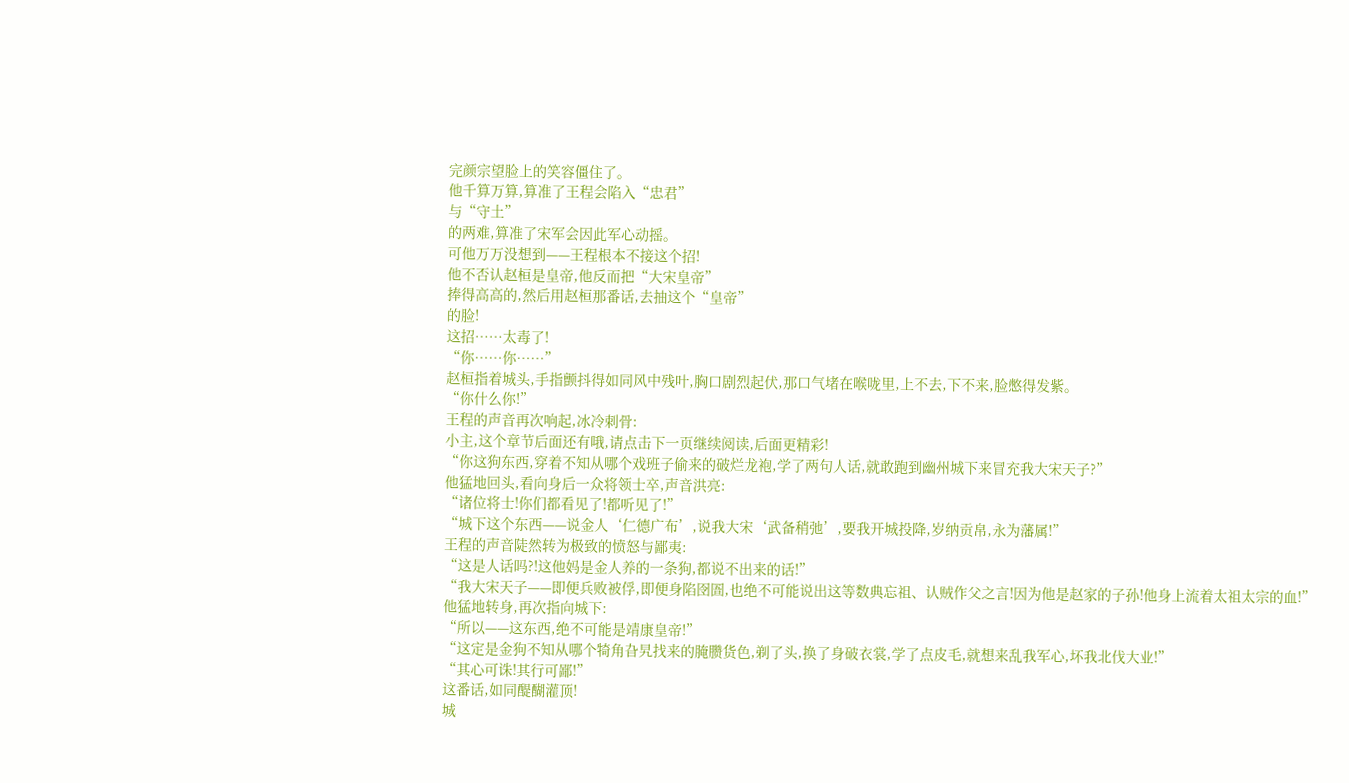完颜宗望脸上的笑容僵住了。
他千算万算,算准了王程会陷入“忠君”
与“守土”
的两难,算准了宋军会因此军心动摇。
可他万万没想到——王程根本不接这个招!
他不否认赵桓是皇帝,他反而把“大宋皇帝”
捧得高高的,然后用赵桓那番话,去抽这个“皇帝”
的脸!
这招……太毒了!
“你……你……”
赵桓指着城头,手指颤抖得如同风中残叶,胸口剧烈起伏,那口气堵在喉咙里,上不去,下不来,脸憋得发紫。
“你什么你!”
王程的声音再次响起,冰冷刺骨:
小主,这个章节后面还有哦,请点击下一页继续阅读,后面更精彩!
“你这狗东西,穿着不知从哪个戏班子偷来的破烂龙袍,学了两句人话,就敢跑到幽州城下来冒充我大宋天子?”
他猛地回头,看向身后一众将领士卒,声音洪亮:
“诸位将士!你们都看见了!都听见了!”
“城下这个东西——说金人‘仁德广布’,说我大宋‘武备稍弛’,要我开城投降,岁纳贡帛,永为藩属!”
王程的声音陡然转为极致的愤怒与鄙夷:
“这是人话吗?!这他妈是金人养的一条狗,都说不出来的话!”
“我大宋天子——即便兵败被俘,即便身陷囹圄,也绝不可能说出这等数典忘祖、认贼作父之言!因为他是赵家的子孙!他身上流着太祖太宗的血!”
他猛地转身,再次指向城下:
“所以——这东西,绝不可能是靖康皇帝!”
“这定是金狗不知从哪个犄角旮旯找来的腌臜货色,剃了头,换了身破衣裳,学了点皮毛,就想来乱我军心,坏我北伐大业!”
“其心可诛!其行可鄙!”
这番话,如同醍醐灌顶!
城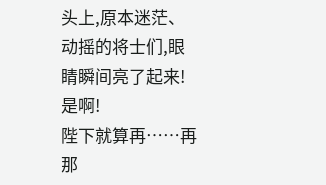头上,原本迷茫、动摇的将士们,眼睛瞬间亮了起来!
是啊!
陛下就算再……再那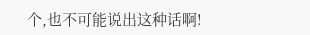个,也不可能说出这种话啊!